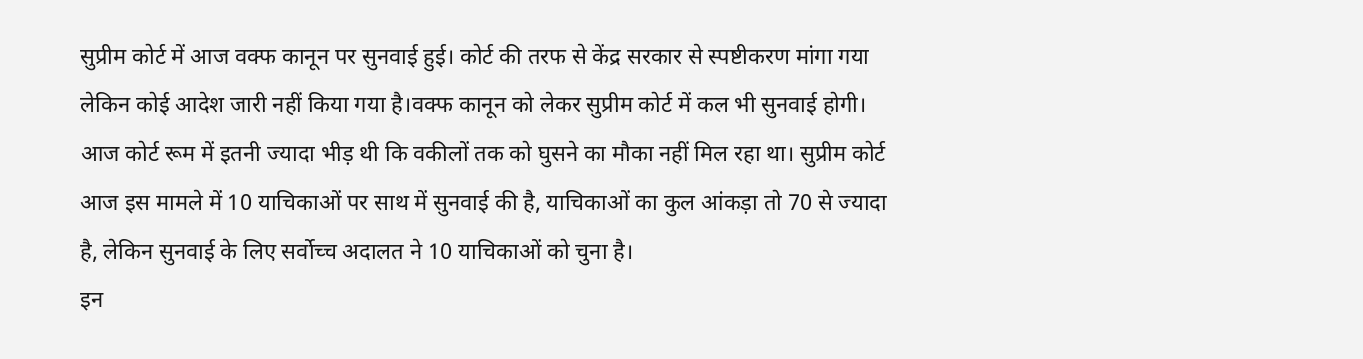सुप्रीम कोर्ट में आज वक्फ कानून पर सुनवाई हुई। कोर्ट की तरफ से केंद्र सरकार से स्पष्टीकरण मांगा गया लेकिन कोई आदेश जारी नहीं किया गया है।वक्फ कानून को लेकर सुप्रीम कोर्ट में कल भी सुनवाई होगी। आज कोर्ट रूम में इतनी ज्यादा भीड़ थी कि वकीलों तक को घुसने का मौका नहीं मिल रहा था। सुप्रीम कोर्ट आज इस मामले में 10 याचिकाओं पर साथ में सुनवाई की है, याचिकाओं का कुल आंकड़ा तो 70 से ज्यादा है, लेकिन सुनवाई के लिए सर्वोच्च अदालत ने 10 याचिकाओं को चुना है।
इन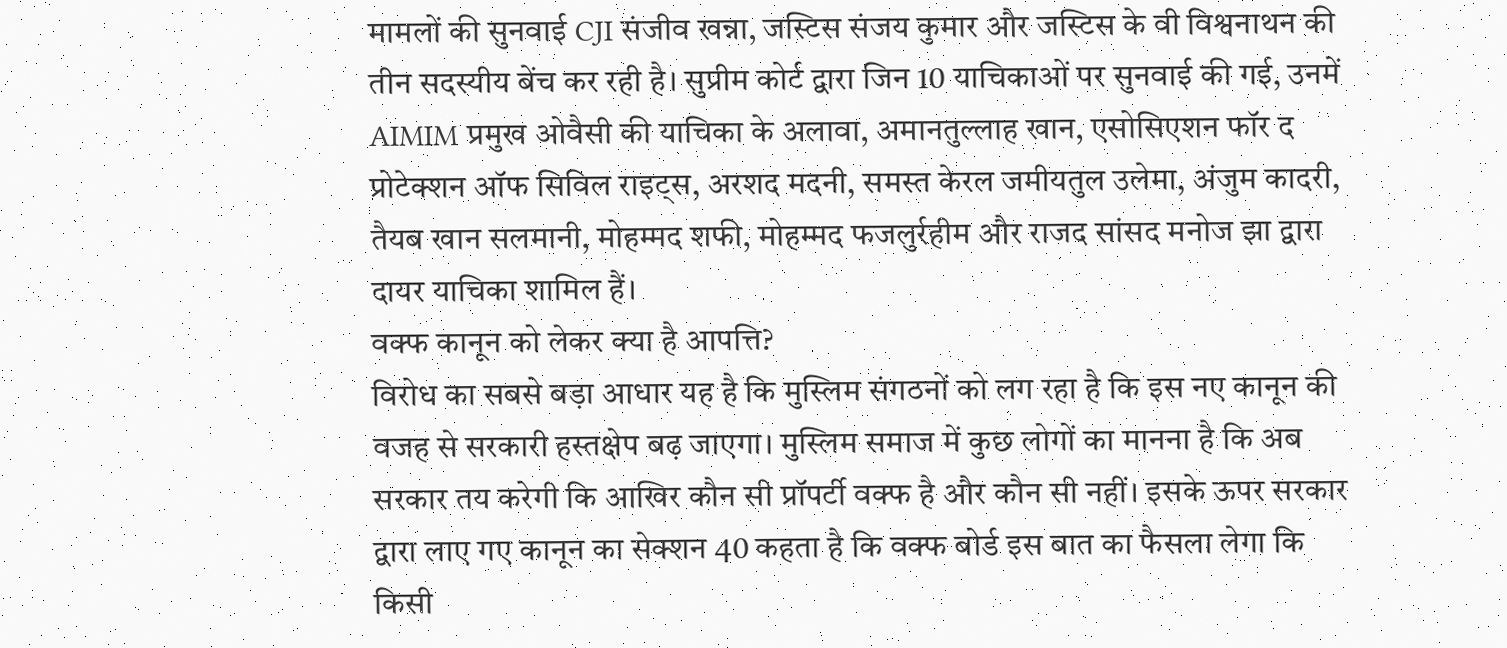मामलों की सुनवाई CJI संजीव खन्ना, जस्टिस संजय कुमार और जस्टिस के वी विश्वनाथन की तीन सदस्यीय बेंच कर रही है। सुप्रीम कोर्ट द्वारा जिन 10 याचिकाओं पर सुनवाई की गई, उनमें AIMIM प्रमुख ओवैसी की याचिका के अलावा, अमानतुल्लाह खान, एसोसिएशन फॉर द प्रोटेक्शन ऑफ सिविल राइट्स, अरशद मदनी, समस्त केरल जमीयतुल उलेमा, अंजुम कादरी, तैयब खान सलमानी, मोहम्मद शफी, मोहम्मद फजलुर्रहीम और राजद सांसद मनोज झा द्वारा दायर याचिका शामिल हैं।
वक्फ कानून को लेकर क्या है आपत्ति?
विरोध का सबसे बड़ा आधार यह है कि मुस्लिम संगठनों को लग रहा है कि इस नए कानून की वजह से सरकारी हस्तक्षेप बढ़ जाएगा। मुस्लिम समाज में कुछ लोगों का मानना है कि अब सरकार तय करेगी कि आखिर कौन सी प्रॉपर्टी वक्फ है और कौन सी नहीं। इसके ऊपर सरकार द्वारा लाए गए कानून का सेक्शन 40 कहता है कि वक्फ बोर्ड इस बात का फैसला लेगा कि किसी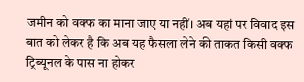जमीन को वक्फ का माना जाए या नहीं। अब यहां पर विवाद इस बात को लेकर है कि अब यह फैसला लेने की ताकत किसी वक्फ ट्रिब्यूनल के पास ना होकर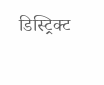डिस्ट्रिक्ट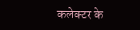कलेक्टर के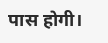पास होगी।